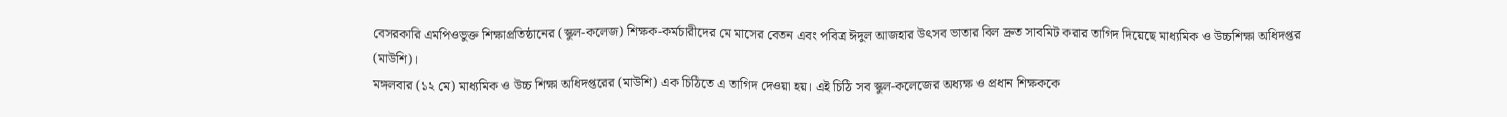বেসরকারি এমপিওভুক্ত শিক্ষাপ্রতিষ্ঠানের (স্কুল-কলেজ) শিক্ষক-কর্মচারীদের মে মাসের বেতন এবং পবিত্র ঈদুল আজহার উৎসব ভাতার বিল দ্রুত সাবমিট করার তাগিদ দিয়েছে মাধ্যমিক ও উচ্চশিক্ষা অধিদপ্তর (মাউশি)।
মঙ্গলবার (১২ মে) মাধ্যমিক ও উচ্চ শিক্ষা অধিদপ্তরের (মাউশি) এক চিঠিতে এ তাগিদ দেওয়া হয়। এই চিঠি সব স্কুল-কলেজের অধ্যক্ষ ও প্রধান শিক্ষককে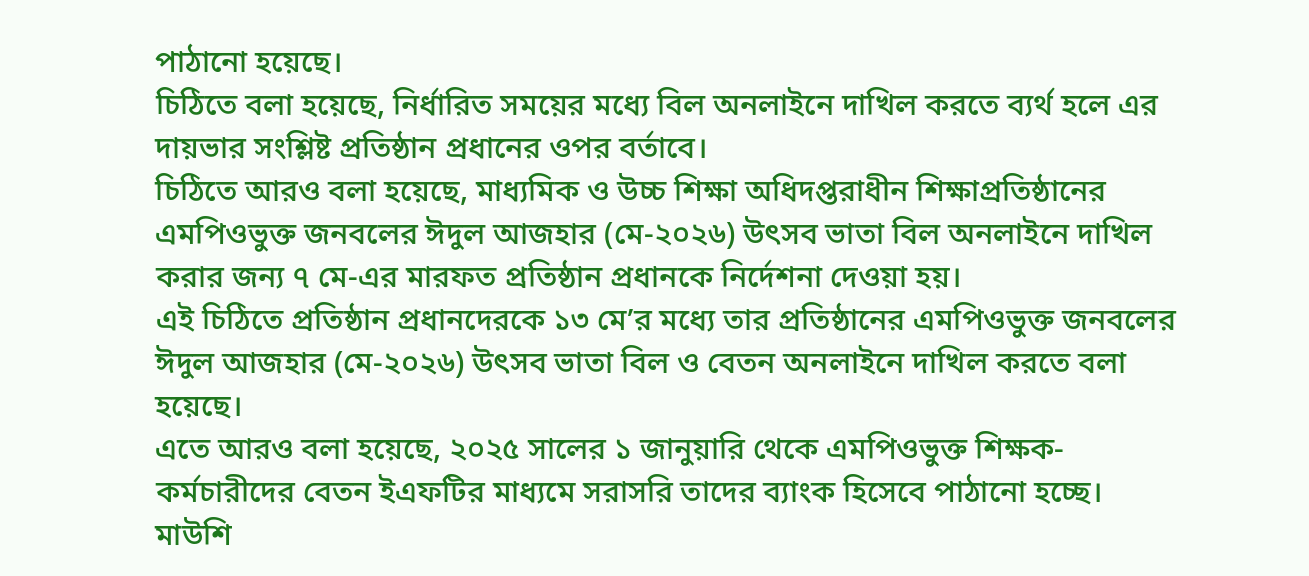পাঠানো হয়েছে।
চিঠিতে বলা হয়েছে, নির্ধারিত সময়ের মধ্যে বিল অনলাইনে দাখিল করতে ব্যর্থ হলে এর দায়ভার সংশ্লিষ্ট প্রতিষ্ঠান প্রধানের ওপর বর্তাবে।
চিঠিতে আরও বলা হয়েছে, মাধ্যমিক ও উচ্চ শিক্ষা অধিদপ্তরাধীন শিক্ষাপ্রতিষ্ঠানের এমপিওভুক্ত জনবলের ঈদুল আজহার (মে-২০২৬) উৎসব ভাতা বিল অনলাইনে দাখিল করার জন্য ৭ মে-এর মারফত প্রতিষ্ঠান প্রধানকে নির্দেশনা দেওয়া হয়।
এই চিঠিতে প্রতিষ্ঠান প্রধানদেরকে ১৩ মে’র মধ্যে তার প্রতিষ্ঠানের এমপিওভুক্ত জনবলের ঈদুল আজহার (মে-২০২৬) উৎসব ভাতা বিল ও বেতন অনলাইনে দাখিল করতে বলা হয়েছে।
এতে আরও বলা হয়েছে, ২০২৫ সালের ১ জানুয়ারি থেকে এমপিওভুক্ত শিক্ষক-কর্মচারীদের বেতন ইএফটির মাধ্যমে সরাসরি তাদের ব্যাংক হিসেবে পাঠানো হচ্ছে।
মাউশি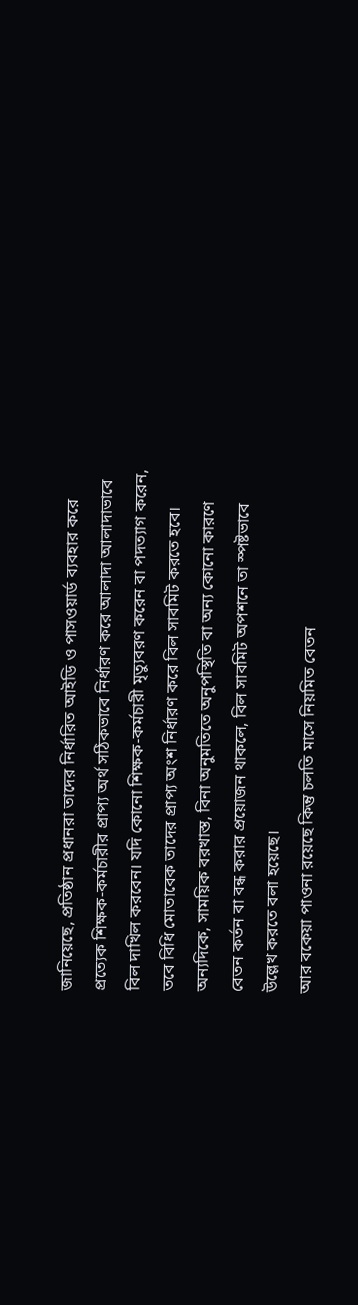জানিয়েছে, প্রতিষ্ঠান প্রধানরা তাদের নির্ধারিত আইডি ও পাসওয়ার্ড ব্যবহার করে প্রত্যেক শিক্ষক-কর্মচারীর প্রাপ্য অর্থ সঠিকভাবে নির্ধারণ করে আলাদা আলাদাভাবে বিল দাখিল করবেন। যদি কোনো শিক্ষক-কর্মচারী মৃত্যুবরণ করেন বা পদত্যাগ করেন, তবে বিধি মোতাবেক তাদের প্রাপ্য অংশ নির্ধারণ করে বিল সাবমিট করতে হবে।
অন্যদিকে, সাময়িক বরখাস্ত, বিনা অনুমতিতে অনুপস্থিতি বা অন্য কোনো কারণে বেতন কর্তন বা বন্ধ করার প্রয়োজন থাকলে, বিল সাবমিট অপশনে তা স্পষ্টভাবে উল্লেখ করতে বলা হয়েছে।
আর বকেয়া পাওনা রয়েছে কিন্তু চলতি মাসে নিয়মিত বেতন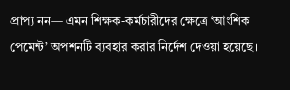প্রাপ্য নন— এমন শিক্ষক-কর্মচারীদের ক্ষেত্রে ‘আংশিক পেমেন্ট’ অপশনটি ব্যবহার করার নির্দেশ দেওয়া হয়েছে।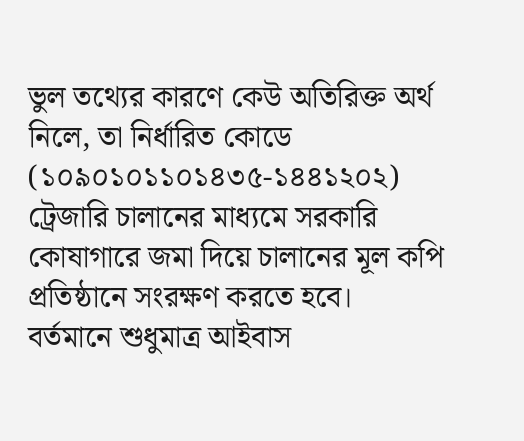ভুল তথ্যের কারণে কেউ অতিরিক্ত অর্থ নিলে, তা নির্ধারিত কোডে (১০৯০১০১১০১৪৩৫-১৪৪১২০২) ট্রেজারি চালানের মাধ্যমে সরকারি কোষাগারে জমা দিয়ে চালানের মূল কপি প্রতিষ্ঠানে সংরক্ষণ করতে হবে। বর্তমানে শুধুমাত্র আইবাস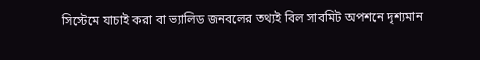সিস্টেমে যাচাই করা বা ভ্যালিড জনবলের তথ্যই বিল সাবমিট অপশনে দৃশ্যমান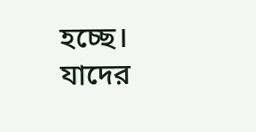হচ্ছে।
যাদের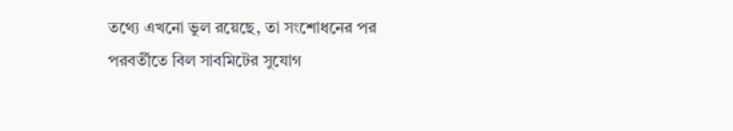তথ্যে এখনো ভুল রয়েছে, তা সংশোধনের পর পরবর্তীতে বিল সাবমিটের সুযোগ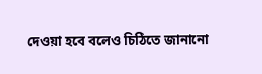দেওয়া হবে বলেও চিঠিতে জানানো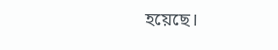হয়েছে।